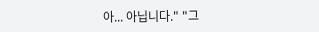아... 아닙니다." "그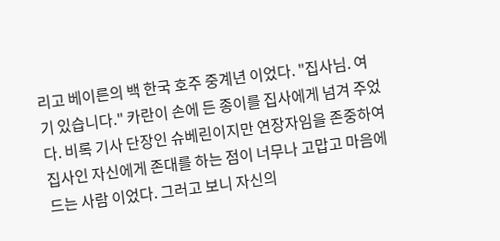리고 베이른의 백 한국 호주 중계년 이었다. "집사님. 여기 있습니다." 카란이 손에 든 종이를 집사에게 넘겨 주었다. 비록 기사 단장인 슈베린이지만 연장자임을 존중하여 집사인 자신에게 존대를 하는 점이 너무나 고맙고 마음에 드는 사람 이었다. 그러고 보니 자신의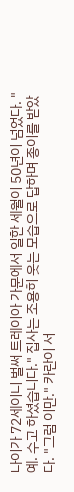나이가 72세이니 벌써 트레이아 가문에서 일한 세월이 50년이 넘었다. "예. 수고 하셨습니다." 집사는 조용히 웃는 모습으로 답하며 종이를 받았다. "그럼 이만." 카란이 서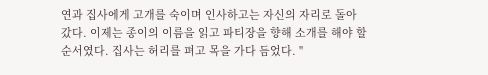연과 집사에게 고개를 숙이며 인사하고는 자신의 자리로 돌아 갔다. 이제는 종이의 이름을 읽고 파티장을 향해 소개를 해야 할 순서였다. 집사는 허리를 펴고 목을 가다 듬었다. "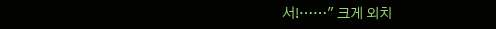서!……" 크게 외치